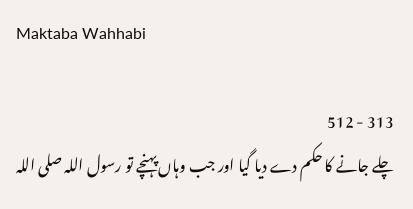Maktaba Wahhabi

313 - 512
چلے جانے کا حکم دے دیا گیا اور جب وہاں پہنچے تو رسول اللہ صلی اللہ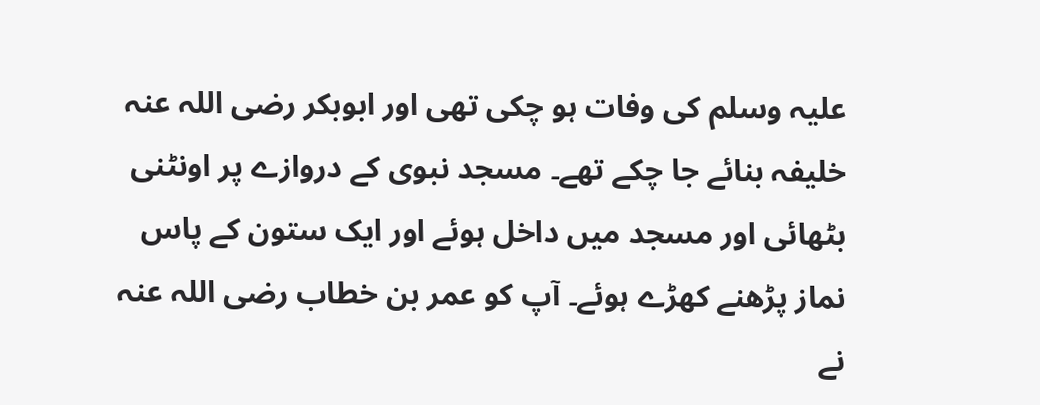علیہ وسلم کی وفات ہو چکی تھی اور ابوبکر رضی اللہ عنہ خلیفہ بنائے جا چکے تھے۔ مسجد نبوی کے دروازے پر اونٹنی بٹھائی اور مسجد میں داخل ہوئے اور ایک ستون کے پاس نماز پڑھنے کھڑے ہوئے۔ آپ کو عمر بن خطاب رضی اللہ عنہ نے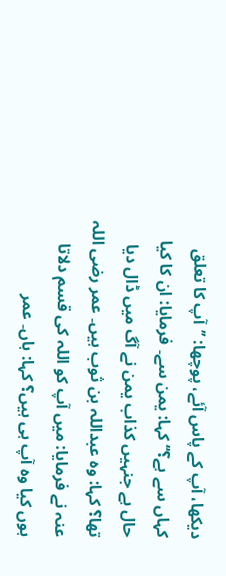دیکھا، آپ کے پاس آئے، پوچھا: ’’آپ کا تعلق کہاں سے ہے؟‘‘ کہا: یمن سے۔ فرمایا: ان کا کیا حال ہے جنہیں کذاب یمن نے آگ میں ڈال دیا تھا؟ کہا: وہ عبداللہ بن ثوب ہیں۔ عمر رضی اللہ عنہ نے فرمایا: میں آپ کو اللہ کی قسم دلاتا ہوں کیا وہ آپ ہی ہیں؟ کہا: ہاں۔ عمر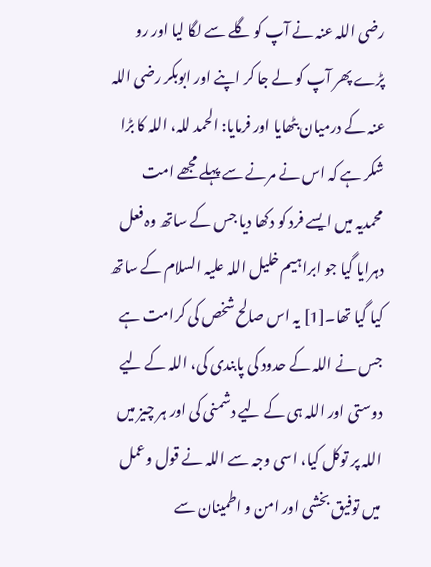رضی اللہ عنہ نے آپ کو گلے سے لگا لیا اور رو پڑے پھر آپ کو لے جا کر اپنے اور ابوبکر رضی اللہ عنہ کے درمیان بٹھایا اور فرمایا: الحمد للہ، اللہ کا بڑا شکر ہے کہ اس نے مرنے سے پہلے مجھے امت محمدیہ میں ایسے فرد کو دکھا دیا جس کے ساتھ وہ فعل دہرایا گیا جو ابراہیم خلیل اللہ علیہ السلام کے ساتھ کیا گیا تھا۔[1] یہ اس صالح شخص کی کرامت ہے جس نے اللہ کے حدود کی پابندی کی، اللہ کے لیے دوستی اور اللہ ہی کے لیے دشمنی کی اور ہر چیز میں اللہ پر توکل کیا، اسی وجہ سے اللہ نے قول وعمل میں توفیق بخشی اور امن و اطمینان سے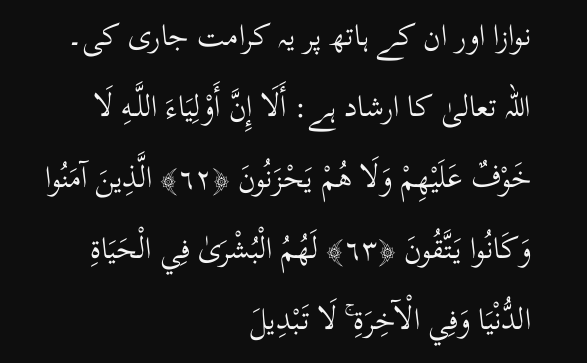نوازا اور ان کے ہاتھ پر یہ کرامت جاری کی۔ اللہ تعالیٰ کا ارشاد ہے: أَلَا إِنَّ أَوْلِيَاءَ اللَّـهِ لَا خَوْفٌ عَلَيْهِمْ وَلَا هُمْ يَحْزَنُونَ ﴿٦٢﴾ الَّذِينَ آمَنُوا وَكَانُوا يَتَّقُونَ ﴿٦٣﴾ لَهُمُ الْبُشْرَىٰ فِي الْحَيَاةِ الدُّنْيَا وَفِي الْآخِرَةِ ۚ لَا تَبْدِيلَ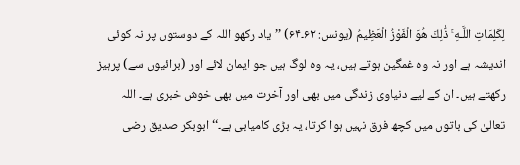لِكَلِمَاتِ اللَّـهِ ۚ ذَٰلِكَ هُوَ الْفَوْزُ الْعَظِيمُ (یونس: ۶۲۔۶۴) ’’یاد رکھو اللہ کے دوستوں پر نہ کوئی اندیشہ ہے اور نہ وہ غمگین ہوتے ہیں، یہ وہ لوگ ہیں جو ایمان لائے اور (برائیوں سے) پرہیز رکھتے ہیں۔ ان کے لیے دنیاوی زندگی میں بھی اور آخرت میں بھی خوش خبری ہے۔ اللہ تعالیٰ کی باتوں میں کچھ فرق نہیں ہوا کرتا، یہ بڑی کامیابی ہے۔‘‘ ابوبکر صدیق رضی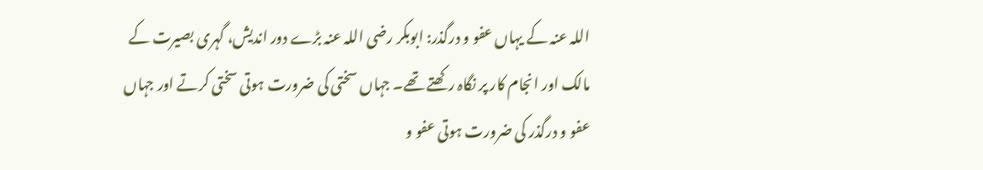اللہ عنہ کے یہاں عفو و درگذر: ابوبکر رضی اللہ عنہ بڑے دور اندیش، گہری بصیرت کے مالک اور انجام کار پر نگاہ رکھتے تھے۔ جہاں سختی کی ضرورت ہوتی سختی کرتے اور جہاں عفو و درگذر کی ضرورت ہوتی عفو و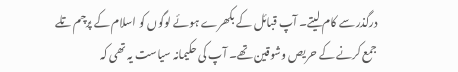درگذر سے کام لیتے۔ آپ قبائل کے بکھرے ہوئے لوگوں کو اسلام کے پرچم تلے جمع کرنے کے حریص وشوقین تھے۔ آپ کی حکیمانہ سیاست یہ تھی کہ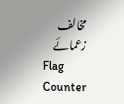مخالف زعمائے
Flag Counter